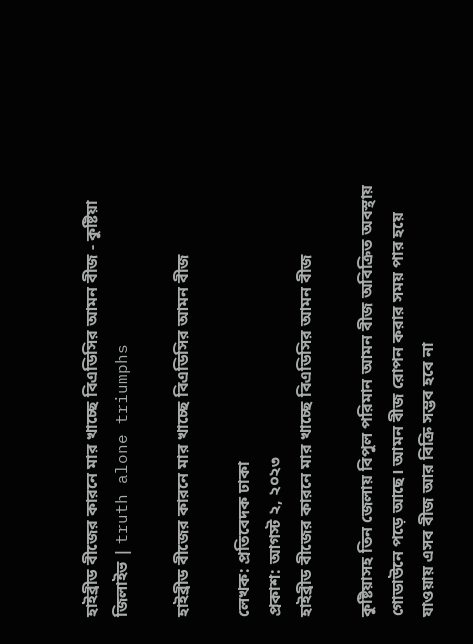হাইব্রীড বীজের কারনে মার খাচ্ছে বিএডিসির আমন বীজ - কুষ্টিয়া জিলাইভ | truth alone triumphs

হাইব্রীড বীজের কারনে মার খাচ্ছে বিএডিসির আমন বীজ

লেখক: প্রতিবেদক ঢাকা
প্রকাশ: আগস্ট ২, ২০২৩
হাইব্রীড বীজের কারনে মার খাচ্ছে বিএডিসির আমন বীজ

কুষ্টিয়াসহ তিন জেলায় বিপুল পরিমান আমন বীজ অবিক্রিত অবস্থায় গোডাউনে পড়ে আছে। আমন বীজ রোপন করার সময় পার হয়ে যাওয়ায় এসব বীজ আর বিক্রি সম্ভব হবে না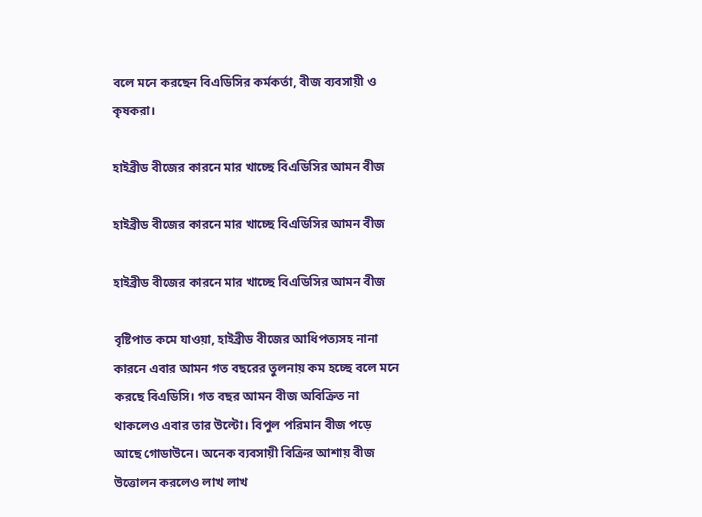বলে মনে করছেন বিএডিসির কর্মকর্তা, বীজ ব্যবসায়ী ও কৃষকরা।

হাইব্রীড বীজের কারনে মার খাচ্ছে বিএডিসির আমন বীজ

হাইব্রীড বীজের কারনে মার খাচ্ছে বিএডিসির আমন বীজ

হাইব্রীড বীজের কারনে মার খাচ্ছে বিএডিসির আমন বীজ

বৃষ্টিপাত কমে যাওয়া, হাইব্রীড বীজের আধিপত্যসহ নানা কারনে এবার আমন গত বছরের তুলনায় কম হচ্ছে বলে মনে করছে বিএডিসি। গত বছর আমন বীজ অবিক্রিত না থাকলেও এবার তার উল্টো। বিপুল পরিমান বীজ পড়ে আছে গোডাউনে। অনেক ব্যবসায়ী বিক্রির আশায় বীজ উত্তোলন করলেও লাখ লাখ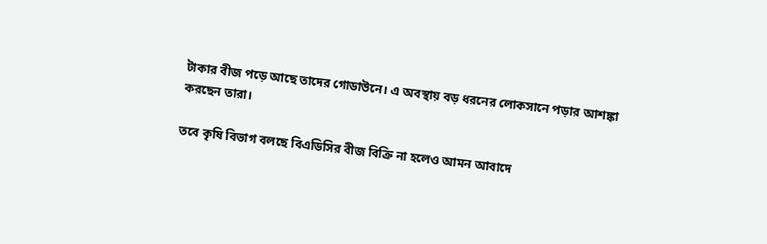টাকার বীজ পড়ে আছে তাদের গোডাউনে। এ অবস্থায় বড় ধরনের লোকসানে পড়ার আশঙ্কা করছেন তারা।

তবে কৃষি বিভাগ বলছে বিএডিসির বীজ বিক্রি না হলেও আমন আবাদে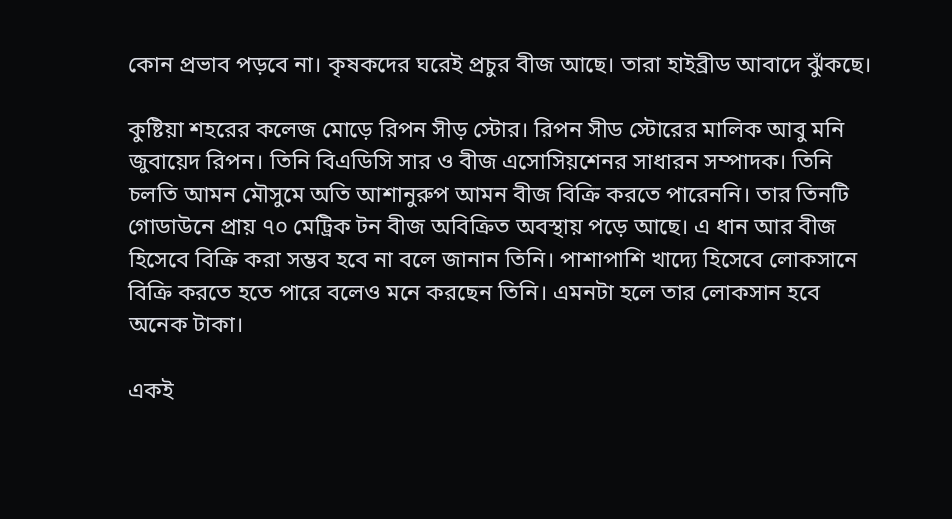কোন প্রভাব পড়বে না। কৃষকদের ঘরেই প্রচুর বীজ আছে। তারা হাইব্রীড আবাদে ঝুঁকছে।

কুষ্টিয়া শহরের কলেজ মোড়ে রিপন সীড় স্টোর। রিপন সীড স্টোরের মালিক আবু মনি জুবায়েদ রিপন। তিনি বিএডিসি সার ও বীজ এসোসিয়শেনর সাধারন সম্পাদক। তিনি চলতি আমন মৌসুমে অতি আশানুরুপ আমন বীজ বিক্রি করতে পারেননি। তার তিনটি গোডাউনে প্রায় ৭০ মেট্রিক টন বীজ অবিক্রিত অবস্থায় পড়ে আছে। এ ধান আর বীজ হিসেবে বিক্রি করা সম্ভব হবে না বলে জানান তিনি। পাশাপাশি খাদ্যে হিসেবে লোকসানে বিক্রি করতে হতে পারে বলেও মনে করছেন তিনি। এমনটা হলে তার লোকসান হবে অনেক টাকা।

একই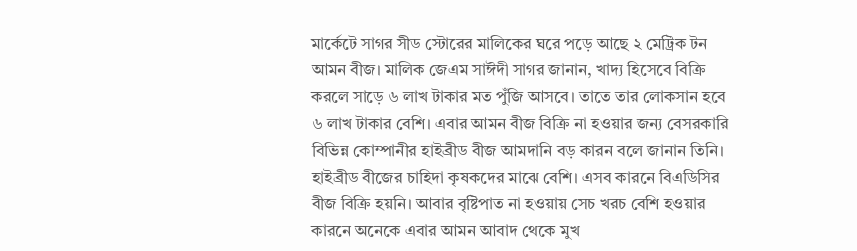মার্কেটে সাগর সীড স্টোরের মালিকের ঘরে পড়ে আছে ২ মেট্রিক টন আমন বীজ। মালিক জেএম সাঈদী সাগর জানান, খাদ্য হিসেবে বিক্রি করলে সাড়ে ৬ লাখ টাকার মত পুঁজি আসবে। তাতে তার লোকসান হবে ৬ লাখ টাকার বেশি। এবার আমন বীজ বিক্রি না হওয়ার জন্য বেসরকারি বিভিন্ন কোম্পানীর হাইব্রীড বীজ আমদানি বড় কারন বলে জানান তিনি। হাইব্রীড বীজের চাহিদা কৃষকদের মাঝে বেশি। এসব কারনে বিএডিসির বীজ বিক্রি হয়নি। আবার বৃষ্টিপাত না হওয়ায় সেচ খরচ বেশি হওয়ার কারনে অনেকে এবার আমন আবাদ থেকে মুখ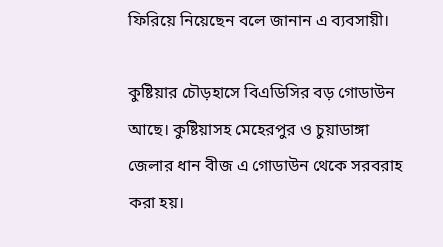ফিরিয়ে নিয়েছেন বলে জানান এ ব্যবসায়ী।

কুষ্টিয়ার চৌড়হাসে বিএডিসির বড় গোডাউন আছে। কুষ্টিয়াসহ মেহেরপুর ও চুয়াডাঙ্গা জেলার ধান বীজ এ গোডাউন থেকে সরবরাহ করা হয়।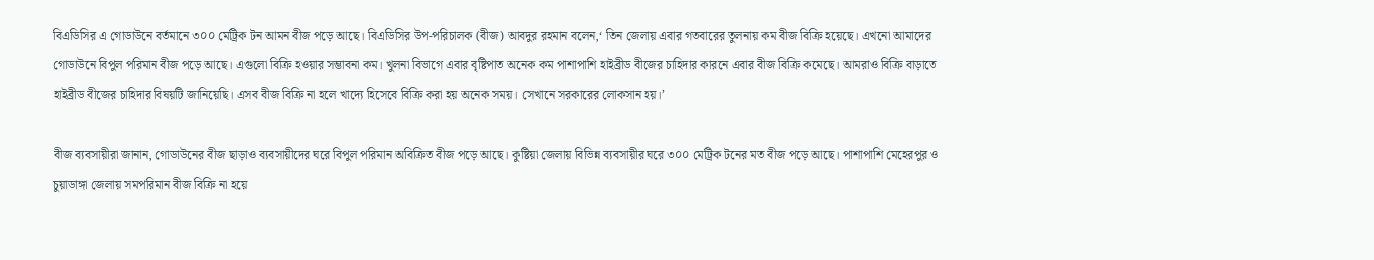বিএডিসির এ গোডাউনে বর্তমানে ৩০০ মেট্রিক টন আমন বীজ পড়ে আছে। বিএডিসির উপ-পরিচালক (বীজ) আবদুর রহমান বলেন,‘ তিন জেলায় এবার গতবারের তুলনায় কম বীজ বিক্রি হয়েছে। এখনো আমাদের গোডাউনে বিপুল পরিমান বীজ পড়ে আছে। এগুলো বিক্রি হওয়ার সম্ভাবনা কম। খুলনা বিভাগে এবার বৃষ্টিপাত অনেক কম পাশাপাশি হাইব্রীড বীজের চাহিদার কারনে এবার বীজ বিক্রি কমেছে। আমরাও বিক্রি বাড়াতে হাইব্রীড বীজের চাহিদার বিষয়টি জানিয়েছি। এসব বীজ বিক্রি না হলে খাদ্যে হিসেবে বিক্রি করা হয় অনেক সময়। সেখানে সরকারের লোকসান হয়।’

বীজ ব্যবসায়ীরা জানান, গোডাউনের বীজ ছাড়াও ব্যবসায়ীদের ঘরে বিপুল পরিমান অবিক্রিত বীজ পড়ে আছে। কুষ্টিয়া জেলায় বিভিন্ন ব্যবসায়ীর ঘরে ৩০০ মেট্রিক টনের মত বীজ পড়ে আছে। পাশাপাশি মেহেরপুর ও চুয়াডাঙ্গা জেলায় সমপরিমান বীজ বিক্রি না হয়ে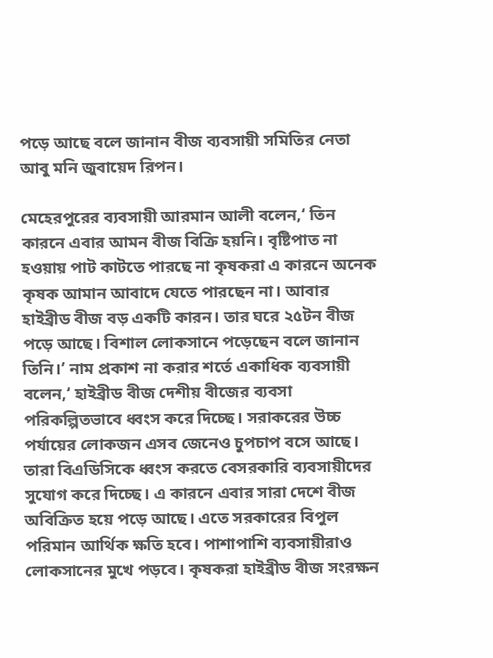পড়ে আছে বলে জানান বীজ ব্যবসায়ী সমিতির নেতা আবু মনি জুবায়েদ রিপন।

মেহেরপুরের ব্যবসায়ী আরমান আলী বলেন,‘ তিন কারনে এবার আমন বীজ বিক্রি হয়নি। বৃষ্টিপাত না হওয়ায় পাট কাটতে পারছে না কৃষকরা এ কারনে অনেক কৃষক আমান আবাদে যেতে পারছেন না। আবার হাইব্রীড বীজ বড় একটি কারন। তার ঘরে ২৫টন বীজ পড়ে আছে। বিশাল লোকসানে পড়েছেন বলে জানান তিনি।’ নাম প্রকাশ না করার শর্তে একাধিক ব্যবসায়ী বলেন,‘ হাইব্রীড বীজ দেশীয় বীজের ব্যবসা পরিকল্পিতভাবে ধ্বংস করে দিচ্ছে। সরাকরের উচ্চ পর্যায়ের লোকজন এসব জেনেও চুপচাপ বসে আছে। তারা বিএডিসিকে ধ্বংস করতে বেসরকারি ব্যবসায়ীদের সুযোগ করে দিচ্ছে। এ কারনে এবার সারা দেশে বীজ অবিক্রিত হয়ে পড়ে আছে। এতে সরকারের বিপুল পরিমান আর্থিক ক্ষতি হবে। পাশাপাশি ব্যবসায়ীরাও লোকসানের মুখে পড়বে। কৃষকরা হাইব্রীড বীজ সংরক্ষন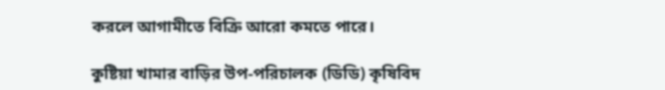করলে আগামীতে বিক্রি আরো কমতে পারে।

কুষ্টিয়া খামার বাড়ির উপ-পরিচালক (ডিডি) কৃষিবিদ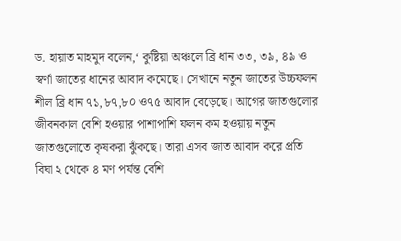ড. হায়াত মাহমুদ বলেন,‘ কুষ্টিয়া অঞ্চলে ব্রি ধান ৩৩, ৩৯, ৪৯ ও স্বর্ণা জাতের ধানের আবাদ কমেছে। সেখানে নতুন জাতের উচ্চফলন শীল ব্রি ধান ৭১,৮৭,৮০ ও৭৫ আবাদ বেড়েছে। আগের জাতগুলোর জীবনকাল বেশি হওয়ার পাশাপাশি ফলন কম হওয়ায় নতুন জাতগুলোতে কৃষকরা ঝুঁকছে। তারা এসব জাত আবাদ করে প্রতি বিঘা ২ থেকে ৪ মণ পর্যন্ত বেশি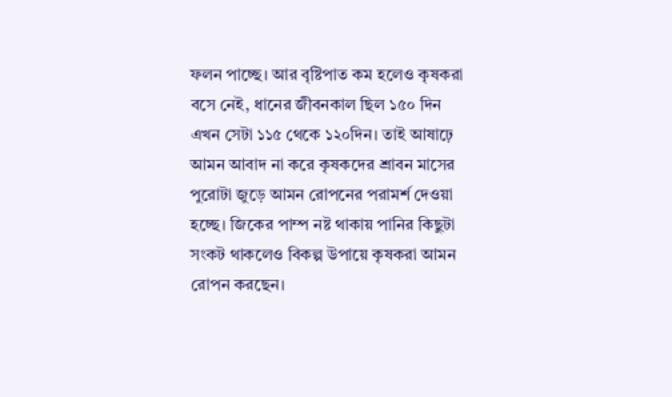ফলন পাচ্ছে। আর বৃষ্টিপাত কম হলেও কৃষকরা বসে নেই, ধানের জীবনকাল ছিল ১৫০ দিন এখন সেটা ১১৫ থেকে ১২০দিন। তাই আষাঢ়ে আমন আবাদ না করে কৃষকদের শ্রাবন মাসের পুরোটা জুড়ে আমন রোপনের পরামর্শ দেওয়া হচ্ছে। জিকের পাম্প নষ্ট থাকায় পানির কিছুটা সংকট থাকলেও বিকল্প উপায়ে কৃষকরা আমন রোপন করছেন।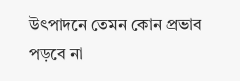উৎপাদনে তেমন কোন প্রভাব পড়বে না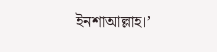ইনশাআল্লাহ।’